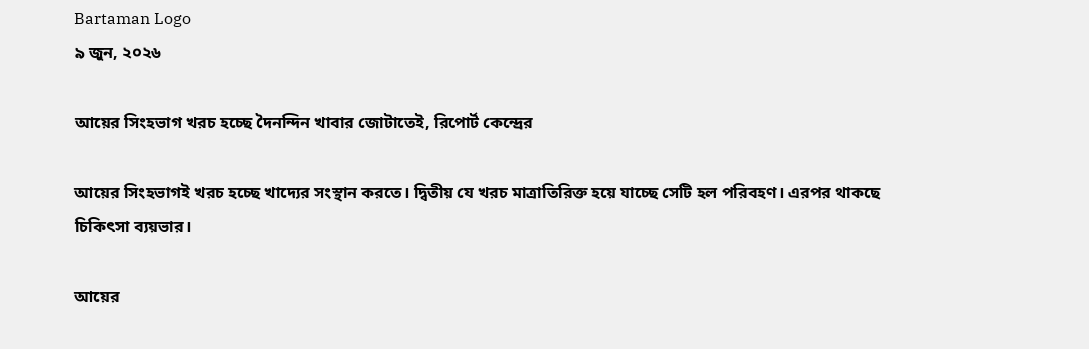Bartaman Logo
৯ জুন, ২০২৬

আয়ের সিংহভাগ খরচ হচ্ছে দৈনন্দিন খাবার জোটাতেই, রিপোর্ট কেন্দ্রের

আয়ের সিংহভাগই খরচ হচ্ছে খাদ্যের সংস্থান করতে। দ্বিতীয় যে খরচ মাত্রাতিরিক্ত হয়ে যাচ্ছে সেটি হল পরিবহণ। এরপর থাকছে চিকিৎসা ব্যয়ভার।

আয়ের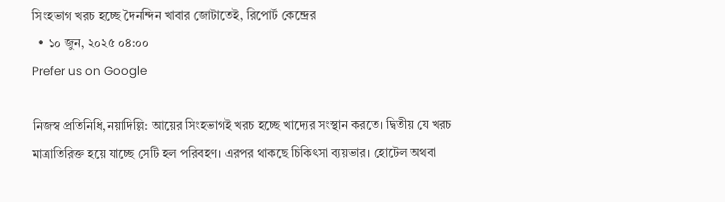সিংহভাগ খরচ হচ্ছে দৈনন্দিন খাবার জোটাতেই, রিপোর্ট কেন্দ্রের
  • ১০ জুন, ২০২৫ ০৪:০০
Prefer us on Google

নিজস্ব প্রতিনিধি,নয়াদিল্লি: আয়ের সিংহভাগই খরচ হচ্ছে খাদ্যের সংস্থান করতে। দ্বিতীয় যে খরচ মাত্রাতিরিক্ত হয়ে যাচ্ছে সেটি হল পরিবহণ। এরপর থাকছে চিকিৎসা ব্যয়ভার। হোটেল অথবা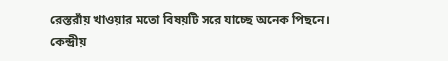রেস্তরাঁয় খাওয়ার মতো বিষয়টি সরে যাচ্ছে অনেক পিছনে। কেন্দ্রীয়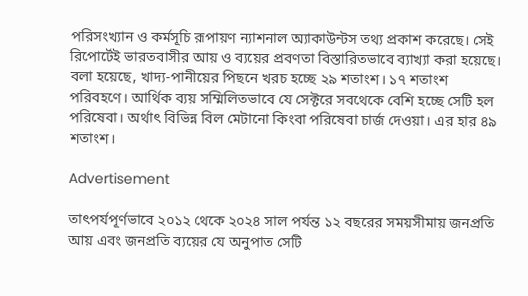পরিসংখ্যান ও কর্মসূচি রূপায়ণ ন্যাশনাল অ্যাকাউন্টস তথ্য প্রকাশ করেছে। সেই রিপোর্টেই ভারতবাসীর আয় ও ব্যয়ের প্রবণতা বিস্তারিতভাবে ব্যাখ্যা করা হয়েছে। বলা হয়েছে, খাদ্য-পানীয়ের পিছনে খরচ হচ্ছে ২৯ শতাংশ। ১৭ শতাংশ পরিবহণে। আর্থিক ব্যয় সম্মিলিতভাবে যে সেক্টরে সবথেকে বেশি হচ্ছে সেটি হল পরিষেবা। অর্থাৎ বিভিন্ন বিল মেটানো কিংবা পরিষেবা চার্জ দেওয়া। এর হার ৪৯ শতাংশ।

Advertisement

তাৎপর্যপূর্ণভাবে ২০১২ থেকে ২০২৪ সাল পর্যন্ত ১২ বছরের সময়সীমায় জনপ্রতি আয় এবং জনপ্রতি ব্যয়ের যে অনুপাত সেটি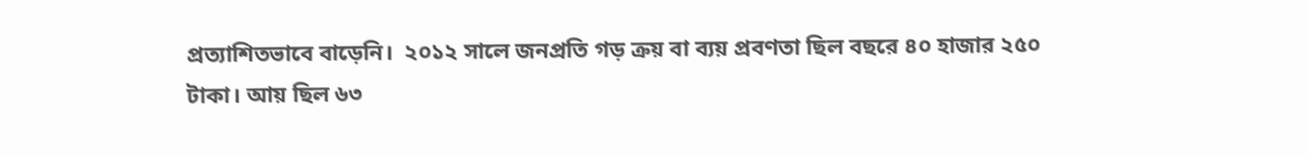প্রত্যাশিতভাবে বাড়েনি।  ২০১২ সালে জনপ্রতি গড় ক্রয় বা ব্যয় প্রবণতা ছিল বছরে ৪০ হাজার ২৫০ টাকা। আয় ছিল ৬৩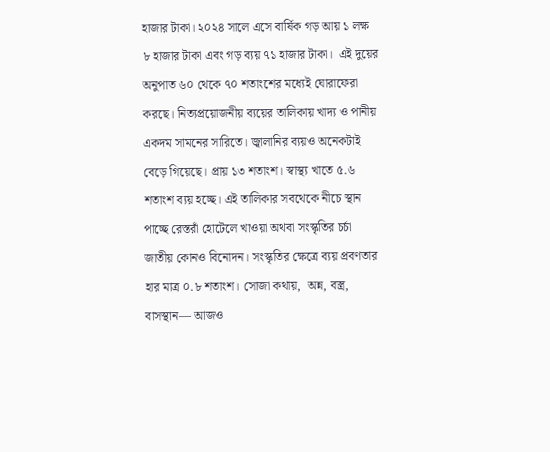হাজার টাকা। ২০২৪ সালে এসে বার্ষিক গড় আয় ১ লক্ষ ৮ হাজার টাকা এবং গড় ব্যয় ৭১ হাজার টাকা।  এই দুয়ের অনুপাত ৬০ থেকে ৭০ শতাংশের মধ্যেই ঘোরাফেরা করছে। নিত্যপ্রয়োজনীয় ব্যয়ের তালিকায় খাদ্য ও পানীয় একদম সামনের সারিতে। জ্বালানির ব্যয়ও অনেকটাই বেড়ে গিয়েছে। প্রায় ১৩ শতাংশ। স্বাস্থ্য খাতে ৫.৬ শতাংশ ব্যয় হচ্ছে। এই তালিকার সবথেকে নীচে স্থান পাচ্ছে রেস্তরাঁ হোটেলে খাওয়া অথবা সংস্কৃতির চর্চা জাতীয় কোনও বিনোদন। সংস্কৃতির ক্ষেত্রে ব্যয় প্রবণতার হার মাত্র ০.৮ শতাংশ। সোজা কথায়,  অন্ন, বস্ত্র, বাসস্থান— আজও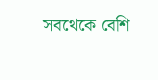সবথেকে বেশি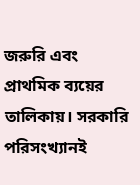জরুরি এবং প্রাথমিক ব্যয়ের তালিকায়। সরকারি পরিসংখ্যানই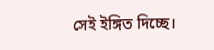সেই ইঙ্গিত দিচ্ছে।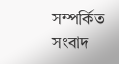সম্পর্কিত সংবাদ